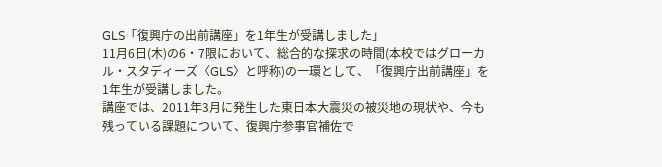GLS「復興庁の出前講座」を1年生が受講しました」
11月6日(木)の6・7限において、総合的な探求の時間(本校ではグローカル・スタディーズ〈GLS〉と呼称)の一環として、「復興庁出前講座」を1年生が受講しました。
講座では、2011年3月に発生した東日本大震災の被災地の現状や、今も残っている課題について、復興庁参事官補佐で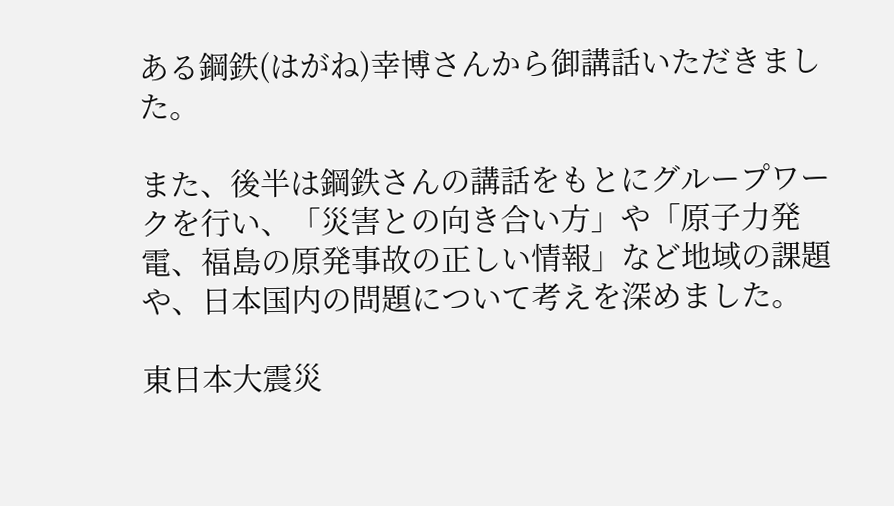ある鋼鉄(はがね)幸博さんから御講話いただきました。

また、後半は鋼鉄さんの講話をもとにグループワークを行い、「災害との向き合い方」や「原子力発電、福島の原発事故の正しい情報」など地域の課題や、日本国内の問題について考えを深めました。

東日本大震災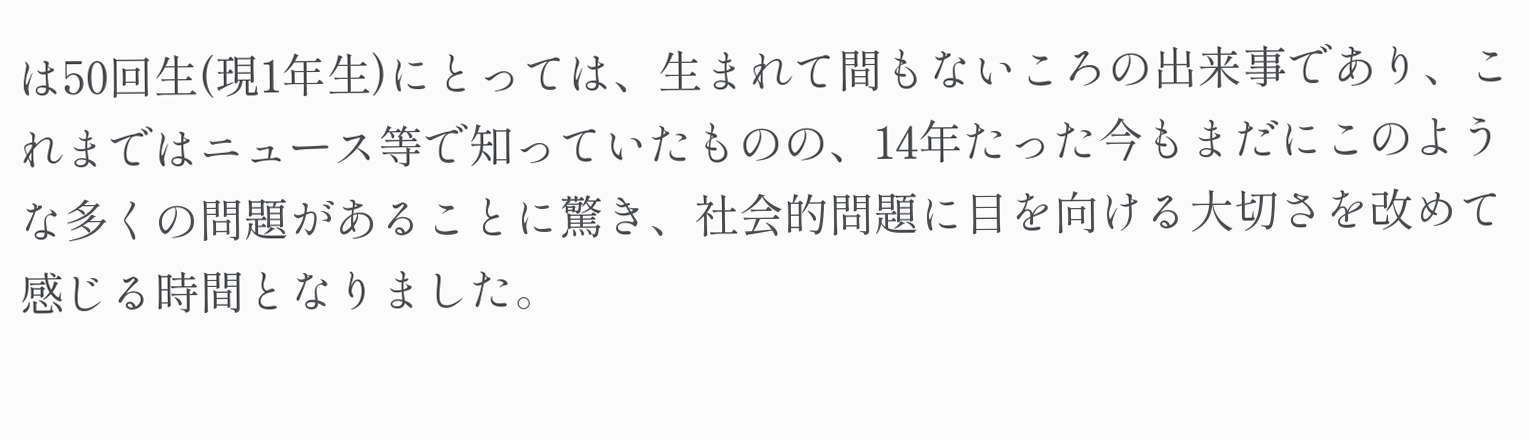は50回生(現1年生)にとっては、生まれて間もないころの出来事であり、これまではニュース等で知っていたものの、14年たった今もまだにこのような多くの問題があることに驚き、社会的問題に目を向ける大切さを改めて感じる時間となりました。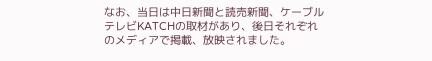なお、当日は中日新聞と読売新聞、ケーブルテレビKATCHの取材があり、後日それぞれのメディアで掲載、放映されました。